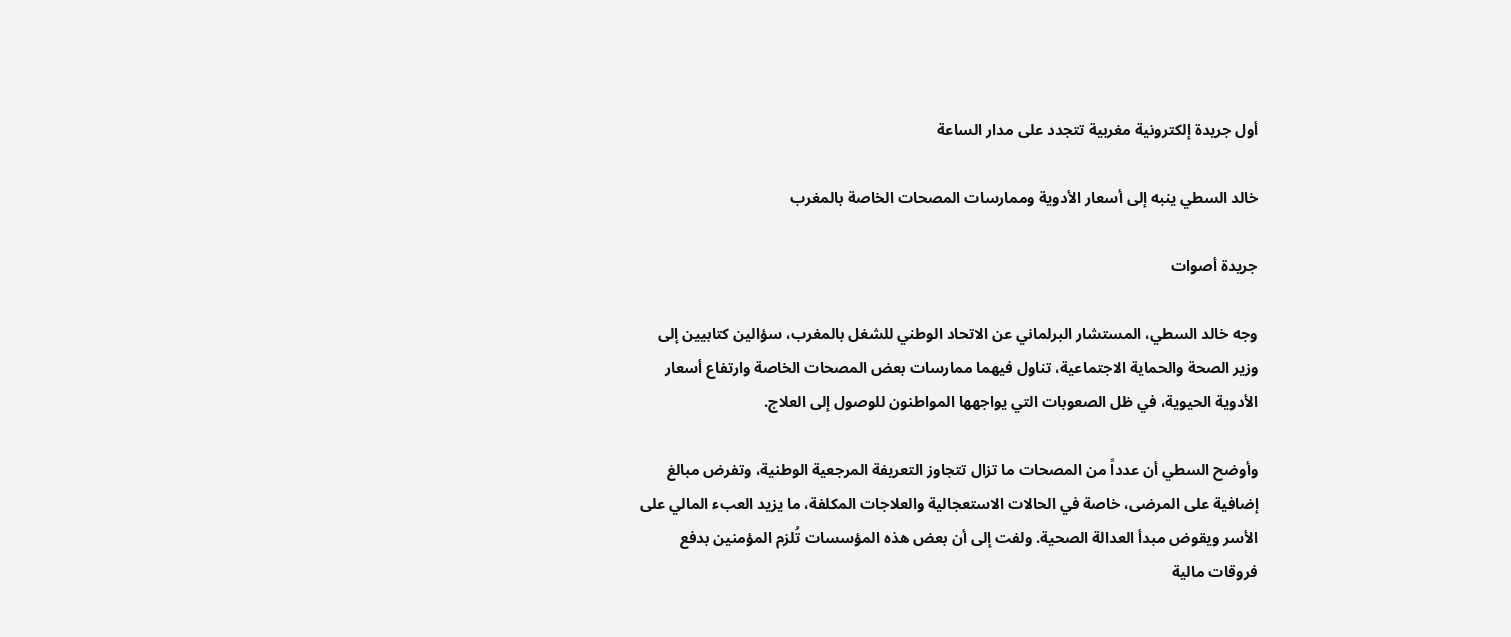أول جريدة إلكترونية مغربية تتجدد على مدار الساعة

خالد السطي ينبه إلى أسعار الأدوية وممارسات المصحات الخاصة بالمغرب

جريدة أصوات

وجه خالد السطي، المستشار البرلماني عن الاتحاد الوطني للشغل بالمغرب، سؤالين كتابيين إلى وزير الصحة والحماية الاجتماعية، تناول فيهما ممارسات بعض المصحات الخاصة وارتفاع أسعار الأدوية الحيوية، في ظل الصعوبات التي يواجهها المواطنون للوصول إلى العلاج.

وأوضح السطي أن عدداً من المصحات ما تزال تتجاوز التعريفة المرجعية الوطنية، وتفرض مبالغ إضافية على المرضى، خاصة في الحالات الاستعجالية والعلاجات المكلفة، ما يزيد العبء المالي على الأسر ويقوض مبدأ العدالة الصحية. ولفت إلى أن بعض هذه المؤسسات تُلزم المؤمنين بدفع فروقات مالية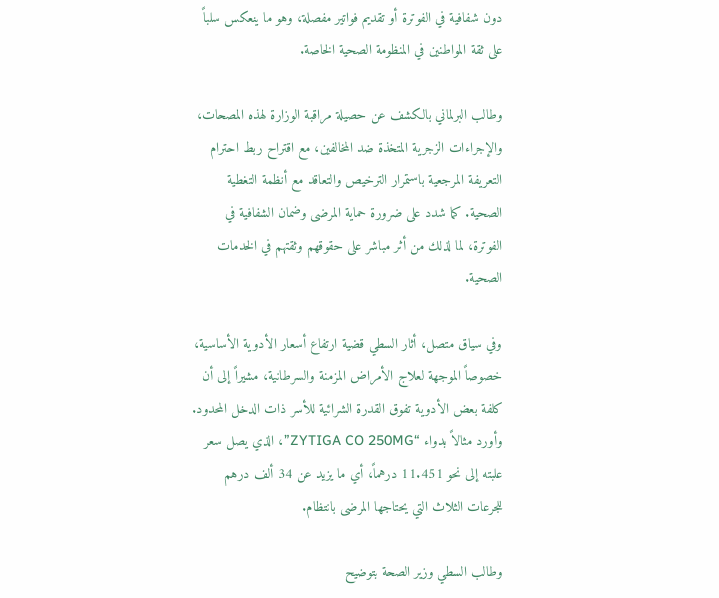دون شفافية في الفوترة أو تقديم فواتير مفصلة، وهو ما ينعكس سلباً على ثقة المواطنين في المنظومة الصحية الخاصة.

وطالب البرلماني بالكشف عن حصيلة مراقبة الوزارة لهذه المصحات، والإجراءات الزجرية المتخذة ضد المخالفين، مع اقتراح ربط احترام التعريفة المرجعية باستمرار الترخيص والتعاقد مع أنظمة التغطية الصحية. كما شدد على ضرورة حماية المرضى وضمان الشفافية في الفوترة، لما لذلك من أثر مباشر على حقوقهم وثقتهم في الخدمات الصحية.

وفي سياق متصل، أثار السطي قضية ارتفاع أسعار الأدوية الأساسية، خصوصاً الموجهة لعلاج الأمراض المزمنة والسرطانية، مشيراً إلى أن كلفة بعض الأدوية تفوق القدرة الشرائية للأسر ذات الدخل المحدود. وأورد مثالاً بدواء “ZYTIGA CO 250MG”، الذي يصل سعر علبته إلى نحو 11.451 درهماً، أي ما يزيد عن 34 ألف درهم للجرعات الثلاث التي يحتاجها المرضى بانتظام.

وطالب السطي وزير الصحة بتوضيح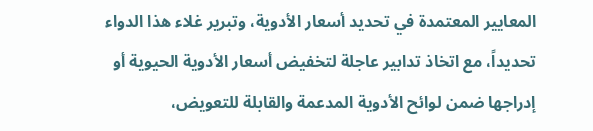المعايير المعتمدة في تحديد أسعار الأدوية، وتبرير غلاء هذا الدواء تحديداً، مع اتخاذ تدابير عاجلة لتخفيض أسعار الأدوية الحيوية أو إدراجها ضمن لوائح الأدوية المدعمة والقابلة للتعويض،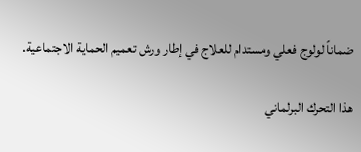ضماناً لولوج فعلي ومستدام للعلاج في إطار ورش تعميم الحماية الاجتماعية.

هذا التحرك البرلماني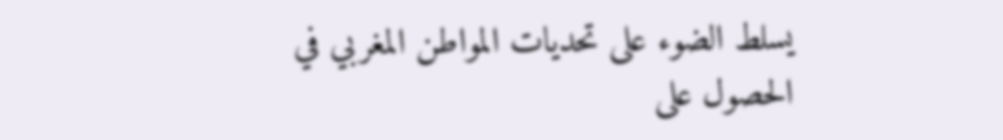يسلط الضوء على تحديات المواطن المغربي في الحصول على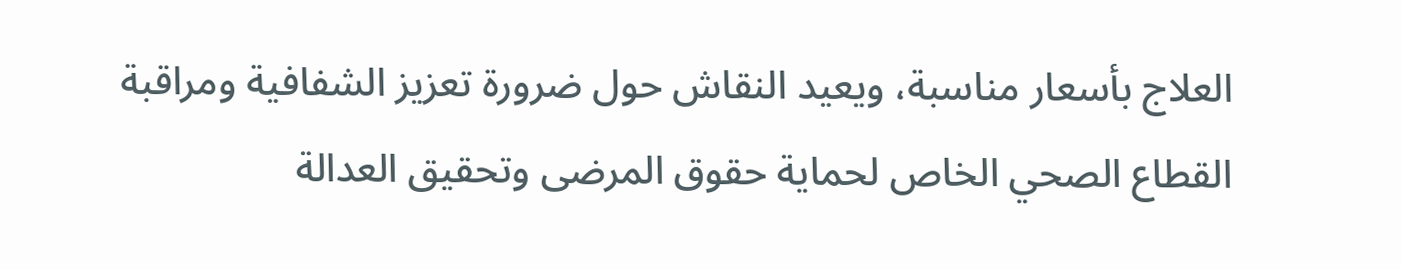العلاج بأسعار مناسبة، ويعيد النقاش حول ضرورة تعزيز الشفافية ومراقبة القطاع الصحي الخاص لحماية حقوق المرضى وتحقيق العدالة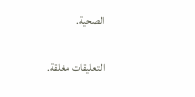الصحية.

التعليقات مغلقة.